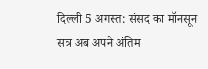दिल्ली 5 अगस्त: संसद का मॉनसून सत्र अब अपने अंतिम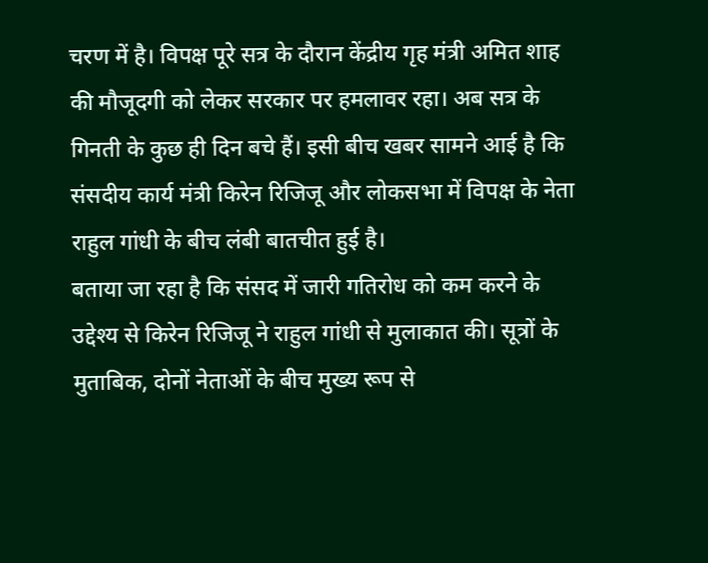चरण में है। विपक्ष पूरे सत्र के दौरान केंद्रीय गृह मंत्री अमित शाह की मौजूदगी को लेकर सरकार पर हमलावर रहा। अब सत्र के गिनती के कुछ ही दिन बचे हैं। इसी बीच खबर सामने आई है कि संसदीय कार्य मंत्री किरेन रिजिजू और लोकसभा में विपक्ष के नेता राहुल गांधी के बीच लंबी बातचीत हुई है।
बताया जा रहा है कि संसद में जारी गतिरोध को कम करने के उद्देश्य से किरेन रिजिजू ने राहुल गांधी से मुलाकात की। सूत्रों के मुताबिक, दोनों नेताओं के बीच मुख्य रूप से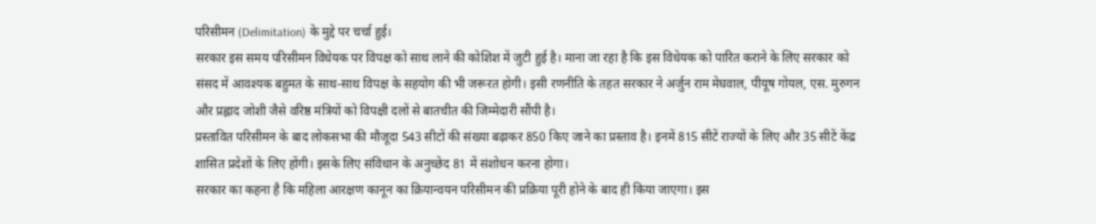परिसीमन (Delimitation) के मुद्दे पर चर्चा हुई।
सरकार इस समय परिसीमन विधेयक पर विपक्ष को साथ लाने की कोशिश में जुटी हुई है। माना जा रहा है कि इस विधेयक को पारित कराने के लिए सरकार को संसद में आवश्यक बहुमत के साथ-साथ विपक्ष के सहयोग की भी जरूरत होगी। इसी रणनीति के तहत सरकार ने अर्जुन राम मेघवाल, पीयूष गोयल, एस. मुरुगन और प्रह्लाद जोशी जैसे वरिष्ठ मंत्रियों को विपक्षी दलों से बातचीत की जिम्मेदारी सौंपी है।
प्रस्तावित परिसीमन के बाद लोकसभा की मौजूदा 543 सीटों की संख्या बढ़ाकर 850 किए जाने का प्रस्ताव है। इनमें 815 सीटें राज्यों के लिए और 35 सीटें केंद्र शासित प्रदेशों के लिए होंगी। इसके लिए संविधान के अनुच्छेद 81 में संशोधन करना होगा।
सरकार का कहना है कि महिला आरक्षण कानून का क्रियान्वयन परिसीमन की प्रक्रिया पूरी होने के बाद ही किया जाएगा। इस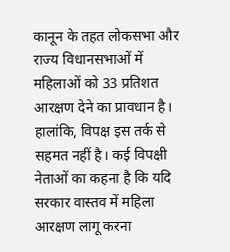कानून के तहत लोकसभा और राज्य विधानसभाओं में महिलाओं को 33 प्रतिशत आरक्षण देने का प्रावधान है।
हालांकि, विपक्ष इस तर्क से सहमत नहीं है। कई विपक्षी नेताओं का कहना है कि यदि सरकार वास्तव में महिला आरक्षण लागू करना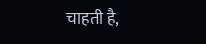चाहती है,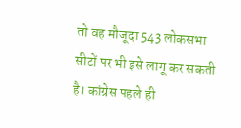तो वह मौजूदा 543 लोकसभा सीटों पर भी इसे लागू कर सकती है। कांग्रेस पहले ही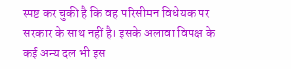स्पष्ट कर चुकी है कि वह परिसीमन विधेयक पर सरकार के साथ नहीं है। इसके अलावा विपक्ष के कई अन्य दल भी इस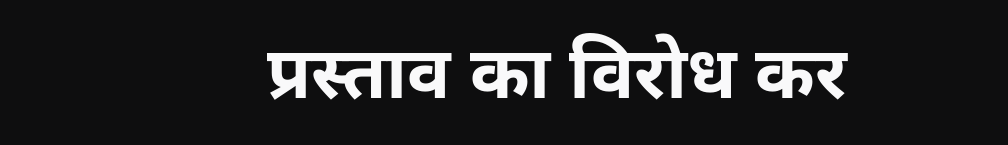प्रस्ताव का विरोध कर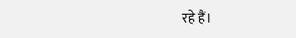रहे हैं।